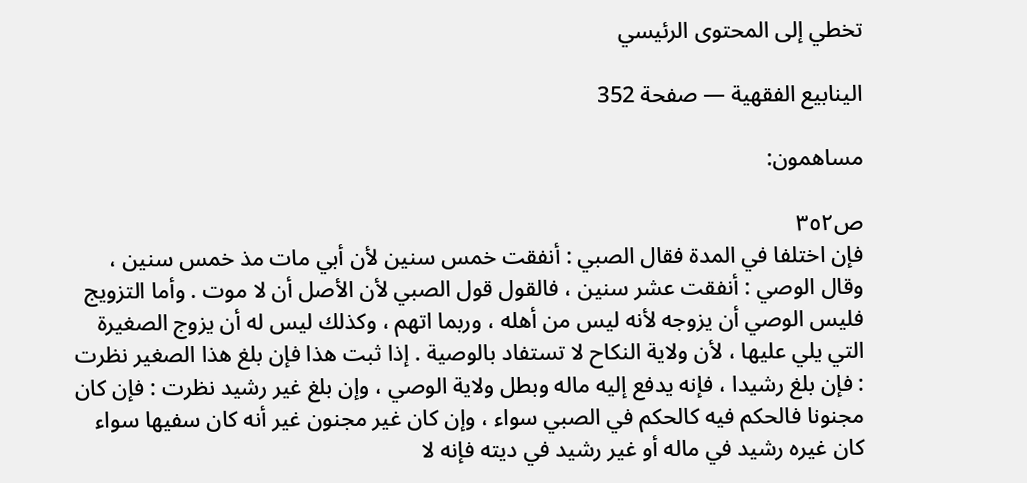تخطي إلى المحتوى الرئيسي

الينابيع الفقهية — صفحة 352

مساهمون:

ص٣٥٢
فإن اختلفا في المدة فقال الصبي : أنفقت خمس سنين لأن أبي مات مذ خمس سنين ، وقال الوصي : أنفقت عشر سنين ، فالقول قول الصبي لأن الأصل أن لا موت . وأما التزويج فليس الوصي أن يزوجه لأنه ليس من أهله ، وربما اتهم ، وكذلك ليس له أن يزوج الصغيرة التي يلي عليها ، لأن ولاية النكاح لا تستفاد بالوصية . إذا ثبت هذا فإن بلغ هذا الصغير نظرت : فإن بلغ رشيدا ، فإنه يدفع إليه ماله وبطل ولاية الوصي ، وإن بلغ غير رشيد نظرت : فإن كان مجنونا فالحكم فيه كالحكم في الصبي سواء ، وإن كان غير مجنون غير أنه كان سفيها سواء كان غيره رشيد في ماله أو غير رشيد في ديته فإنه لا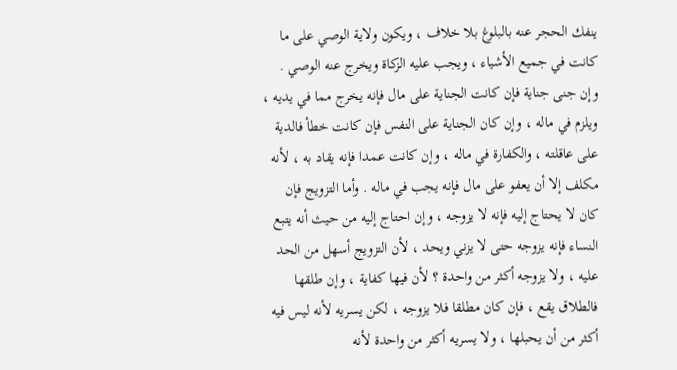ينفك الحجر عنه بالبلوغ بلا خلاف ، ويكون ولاية الوصي على ما كانت في جميع الأشياء ، ويجب عليه الزكاة ويخرج عنه الوصي . وإن جنى جناية فإن كانت الجناية على مال فإنه يخرج مما في يديه ، ويلزم في ماله ، وإن كان الجناية على النفس فإن كانت خطأ فالدية على عاقلته ، والكفارة في ماله ، وإن كانت عمدا فإنه يقاد به ، لأنه مكلف إلا أن يعفو على مال فإنه يجب في ماله . وأما التزويج فإن كان لا يحتاج إليه فإنه لا يزوجه ، وإن احتاج إليه من حيث أنه يتبع النساء فإنه يزوجه حتى لا يزني ويحد ، لأن التزويج أسهل من الحد عليه ، ولا يزوجه أكثر من واحدة ؟ لأن فيها كفاية ، وإن طلقها فالطلاق يقع ، فإن كان مطلقا فلا يزوجه ، لكن يسريه لأنه ليس فيه أكثر من أن يحبلها ، ولا يسريه أكثر من واحدة لأنه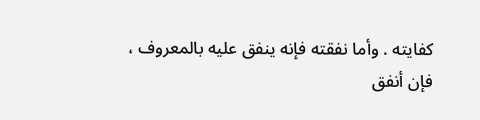كفايته . وأما نفقته فإنه ينفق عليه بالمعروف ، فإن أنفق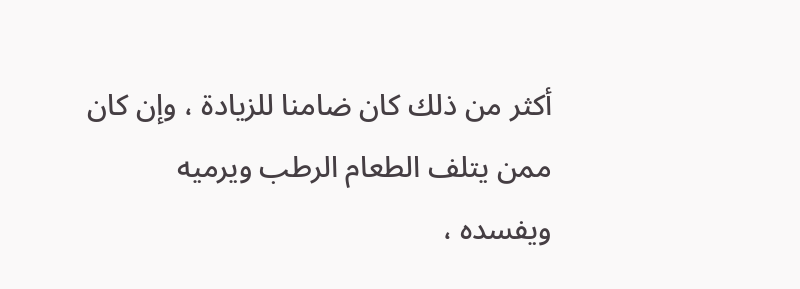أكثر من ذلك كان ضامنا للزيادة ، وإن كان ممن يتلف الطعام الرطب ويرميه ويفسده ،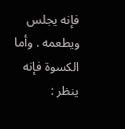فإنه يجلس ويطعمه . وأما الكسوة فإنه ينظر :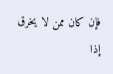فإن كان ممن لا يخرق إذا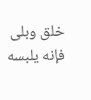خلق وبلى فإنه يلبسه